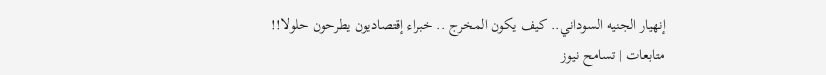إنهيار الجنيه السوداني.. كيف يكون المخرج .. خبراء إقتصاديون يطرحون حلولا!!
متابعات | تسامح نيوز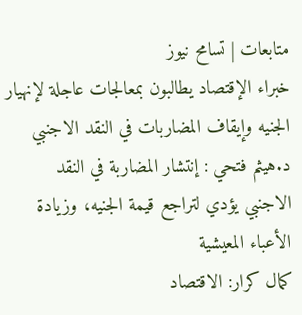متابعات | تسامح نيوز
خبراء الإقتصاد يطالبون بمعالجات عاجلة لإنهيار الجنيه وإيقاف المضاربات في النقد الاجنبي
د.هيثم فتحي : إنتشار المضاربة في النقد الاجنبي يؤدي لتراجع قيمة الجنيه، وزيادة الأعباء المعيشية
كمال كرار: الاقتصاد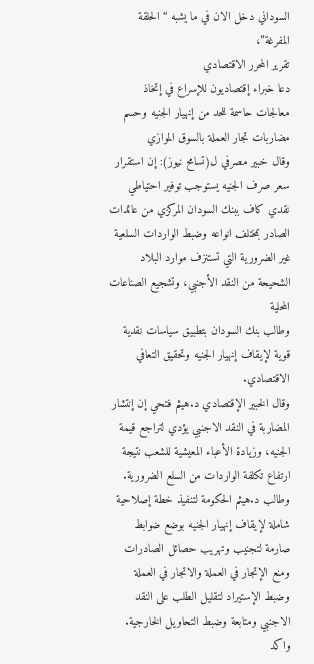السوداني دخل الان في ما يشبه “الحلقة المفرغة”،
تقرير المحرر الاقتصادي
دعا خبراء إقتصاديون للإسراع في إتخاذ معالجات حاسمة للحد من إنهيار الجنيه وحسم مضاربات تجار العملة بالسوق الموازي
وقال خبير مصرفي ل(تسامح نيوز): إن استقرار سعر صرف الجنيه يستوجب توفير احتياطي نقدي كاف ببنك السودان المركزي من عائدات الصادر بمختلف انواعه وضبط الواردات السلعية غير الضرورية التي تستنزف موارد البلاد الشحيحة من النقد الأجنبي، وتشجيع الصناعات المحلية
وطالب بنك السودان بتطبيق سياسات نقدية قوية لإيقاف إنهيار الجنيه وتحقيق التعافي الاقتصادي.
وقال الخبير الإقتصادي د.هيثم فتحي إن إنتشار المضاربة في النقد الاجنبي يؤدي لتراجع قيمة الجنيه، وزيادة الأعباء المعيشية للشعب نتيجة ارتفاع تكلفة الواردات من السلع الضرورية.
وطالب د.هيثم الحكومة لتنفيذ خطة إصلاحية شاملة لإيقاف إنهيار الجنيه بوضع ضوابط صارمة لتجنيب وتهريب حصائل الصادرات ومنع الإتجار في العملة والاتجار في العملة وضبط الإستيراد لتقليل الطلب على النقد الاجنبي ومتابعة وضبط التحاويل الخارجية.
واكد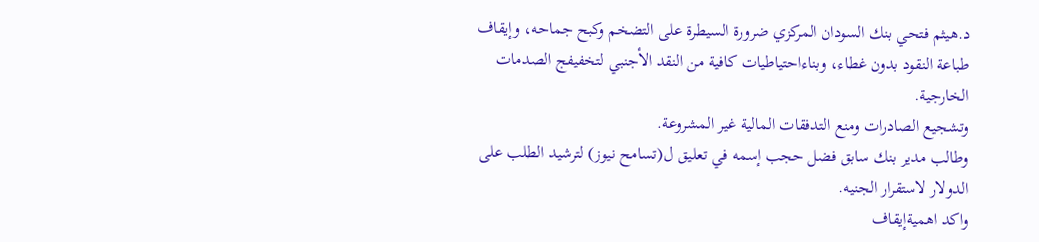د.هيثم فتحي بنك السودان المركزي ضرورة السيطرة على التضخم وكبح جماحه، وإيقاف طباعة النقود بدون غطاء، وبناءاحتياطيات كافية من النقد الأجنبي لتخفيفج الصدمات الخارجية.
وتشجيع الصادرات ومنع التدفقات المالية غير المشروعة.
وطالب مدير بنك سابق فضل حجب إسمه في تعليق ل(تسامح نيوز) لترشيد الطلب على الدولار لاستقرار الجنيه.
واكد اهميةإيقاف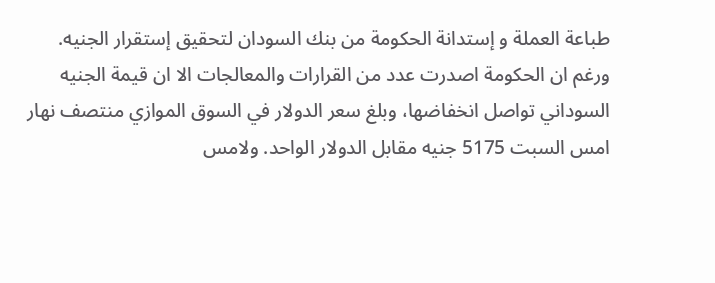طباعة العملة و إستدانة الحكومة من بنك السودان لتحقيق إستقرار الجنيه.
ورغم ان الحكومة اصدرت عدد من القرارات والمعالجات الا ان قيمة الجنيه السوداني تواصل انخفاضها، وبلغ سعر الدولار في السوق الموازي منتصف نهار امس السبت 5175 جنيه مقابل الدولار الواحد. ولامس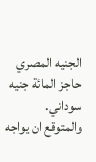الجنيه المصري حاجز المائة جنيه سوداني.
والمتوقع ان يواجه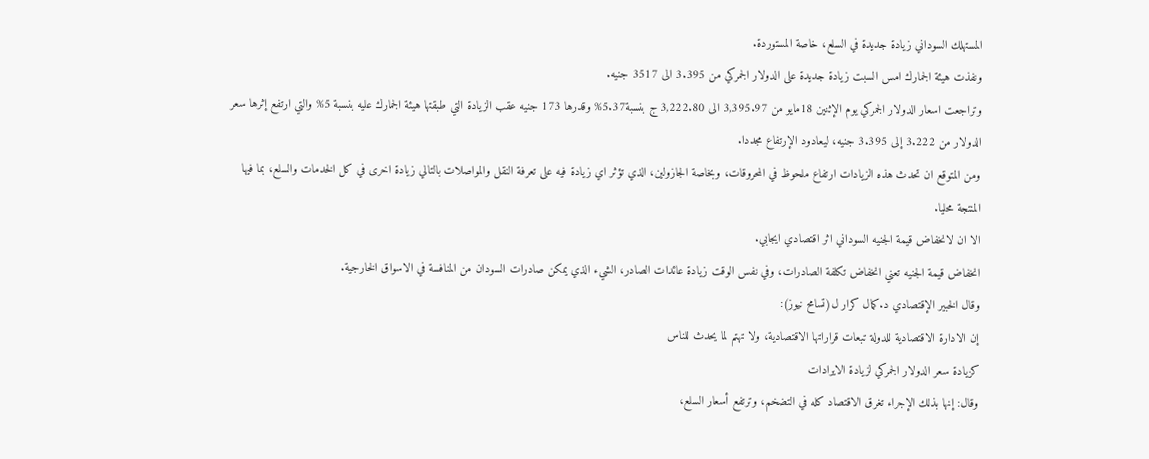المستهلك السوداني زيادة جديدة في السلع، خاصة المستوردة.
ونفذت هيئة الجمارك امس السبت زيادة جديدة على الدولار الجمركي من 3.395 الى 3517 جنيه.
وتراجعت اسعار الدولار الجمركي يوم الإثنين 18مايو من 3,395.97 الى 3,222.80 ج بنسبة5.37% وقدرها 173 جنيه عقب الزيادة التي طبقتها هيئة الجمارك عليه بنسبة 5% والتي ارتفع إثرها سعر الدولار من 3.222 إلى 3.395 جنيه، ليعادود الإرتفاع مجددا.
ومن المتوقع ان تحدث هذه الزيادات ارتفاع ملحوظ في المحروقات، وبخاصة الجازولين، الذي تؤثر اي زيادة فيه على تعرفة النقل والمواصلات بالتالي زيادة اخرى في كل الخدمات والسلع، بما فيها المنتجة محليا.
الا ان لانخفاض قيمة الجنيه السوداني اثر اقتصادي ايجابي.
انخفاض قيمة الجنيه تعني انخفاض تكلفة الصادرات، وفي نفس الوقت زيادة عائدات الصادر، الشيء الذي يمكن صادرات السودان من المنافسة في الاسواق الخارجية.
وقال الخبير الإقتصادي د.كمال كرار ل(تسامح نيوز):
إن الادارة الاقتصادية للدولة تبعات قراراتها الاقتصادية، ولا تهتم لما يحدث للناس
كزيادة سعر الدولار الجمركي لزيادة الايرادات
وقال: إنها بذلك الإجراء تغرق الاقتصاد كله في التضخم، وترتفع أسعار السلع،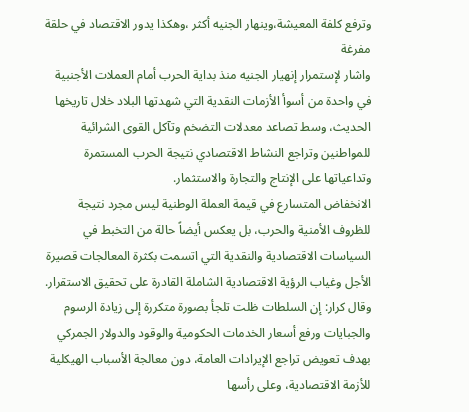وترفع كلفة المعيشة،وينهار الجنيه أكثر ،وهكذا يدور الاقتصاد في حلقة مفرغة
واشار لإستمرار إنهيار الجنيه منذ بداية الحرب أمام العملات الأجنبية في واحدة من أسوأ الأزمات النقدية التي شهدتها البلاد خلال تاريخها الحديث، وسط تصاعد معدلات التضخم وتآكل القوى الشرائية للمواطنين وتراجع النشاط الاقتصادي نتيجة الحرب المستمرة وتداعياتها على الإنتاج والتجارة والاستثمار.
الانخفاض المتسارع في قيمة العملة الوطنية ليس مجرد نتيجة للظروف الأمنية والحرب، بل يعكس أيضاً حالة من التخبط في السياسات الاقتصادية والنقدية التي اتسمت بكثرة المعالجات قصيرة الأجل وغياب الرؤية الاقتصادية الشاملة القادرة على تحقيق الاستقرار.
وقال كرار: إن السلطات ظلت تلجأ بصورة متكررة إلى زيادة الرسوم والجبايات ورفع أسعار الخدمات الحكومية والوقود والدولار الجمركي بهدف تعويض تراجع الإيرادات العامة، دون معالجة الأسباب الهيكلية للأزمة الاقتصادية، وعلى رأسها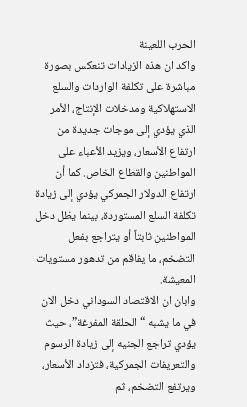الحرب اللعينة
واكد ان هذه الزيادات تنعكس بصورة مباشرة على تكلفة الواردات والسلع الاستهلاكية ومدخلات الإنتاج، الأمر الذي يؤدي إلى موجات جديدة من ارتفاع الأسعار، ويزيد الأعباء على المواطنين والقطاع الخاص. كما أن ارتفاع الدولار الجمركي يؤدي إلى زيادة تكلفة السلع المستوردة، بينما يظل دخل المواطنين ثابتاً أو يتراجع بفعل التضخم، ما يفاقم من تدهور مستويات المعيشة.
وابان ان الاقتصاد السوداني دخل الان في ما يشبه “الحلقة المفرغة”، حيث يؤدي تراجع الجنيه إلى زيادة الرسوم والتعريفات الجمركية، فتزداد الأسعار، ويرتفع التضخم، ثم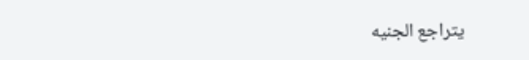يتراجع الجنيه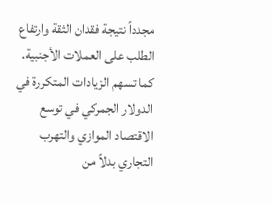مجدداً نتيجة فقدان الثقة وارتفاع الطلب على العملات الأجنبية. كما تسهم الزيادات المتكررة في الدولار الجمركي في توسع الاقتصاد الموازي والتهرب التجاري بدلاً من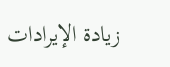زيادة الإيرادات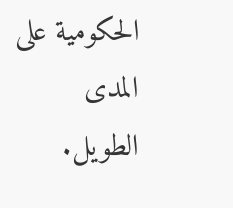الحكومية على المدى الطويل.